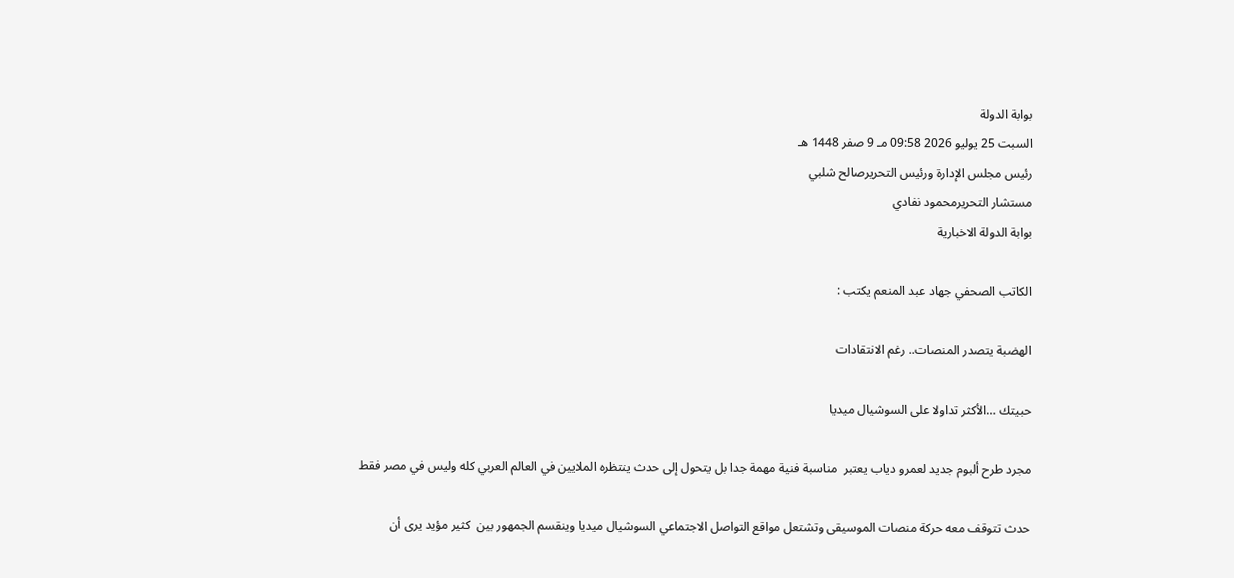بوابة الدولة
السبت 25 يوليو 2026 09:58 مـ 9 صفر 1448 هـ
رئيس مجلس الإدارة ورئيس التحريرصالح شلبي
مستشار التحريرمحمود نفادي
بوابة الدولة الاخبارية

الكاتب الصحفي جهاد عبد المنعم يكتب :

الهضبة يتصدر المنصات.. رغم الانتقادات

حبيتك …الأكثر تداولا على السوشيال ميديا

مجرد طرح ألبوم جديد لعمرو دياب يعتبر  مناسبة فنية مهمة جدا بل يتحول إلى حدث ينتظره الملايين في العالم العربي كله وليس في مصر فقط

حدث تتوقف معه حركة منصات الموسيقى وتشتعل مواقع التواصل الاجتماعي السوشيال ميديا وينقسم الجمهور بين  كثير مؤيد يرى أن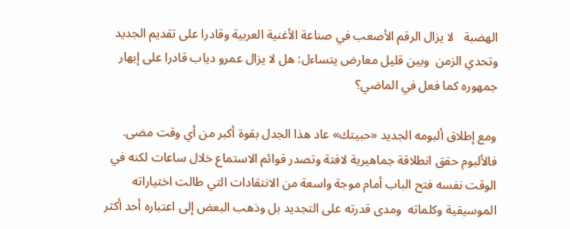الهضبة   لا يزال الرقم الأصعب في صناعة الأغنية العربية وقادرا على تقديم الجديد وتحدي الزمن  وبين قليل معارض يتساءل: هل لا يزال عمرو دياب قادرا على إبهار جمهوره كما فعل في الماضي؟

ومع إطلاق ألبومه الجديد «حبيتك» عاد هذا الجدل بقوة أكبر من أي وقت مضى. فالألبوم حقق انطلاقة جماهيرية لافتة وتصدر قوائم الاستماع خلال ساعات لكنه في الوقت نفسه فتح الباب أمام موجة واسعة من الانتقادات التي طالت اختياراته الموسيقية وكلماته  ومدى قدرته على التجديد بل وذهب البعض إلى اعتباره أحد أكثر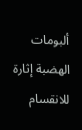ألبومات الهضبة إثارة للانقسام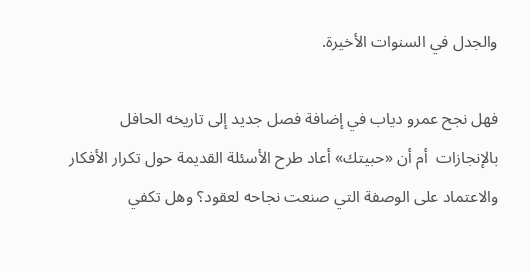والجدل في السنوات الأخيرة.

فهل نجح عمرو دياب في إضافة فصل جديد إلى تاريخه الحافل بالإنجازات  أم أن «حبيتك» أعاد طرح الأسئلة القديمة حول تكرار الأفكار والاعتماد على الوصفة التي صنعت نجاحه لعقود؟ وهل تكفي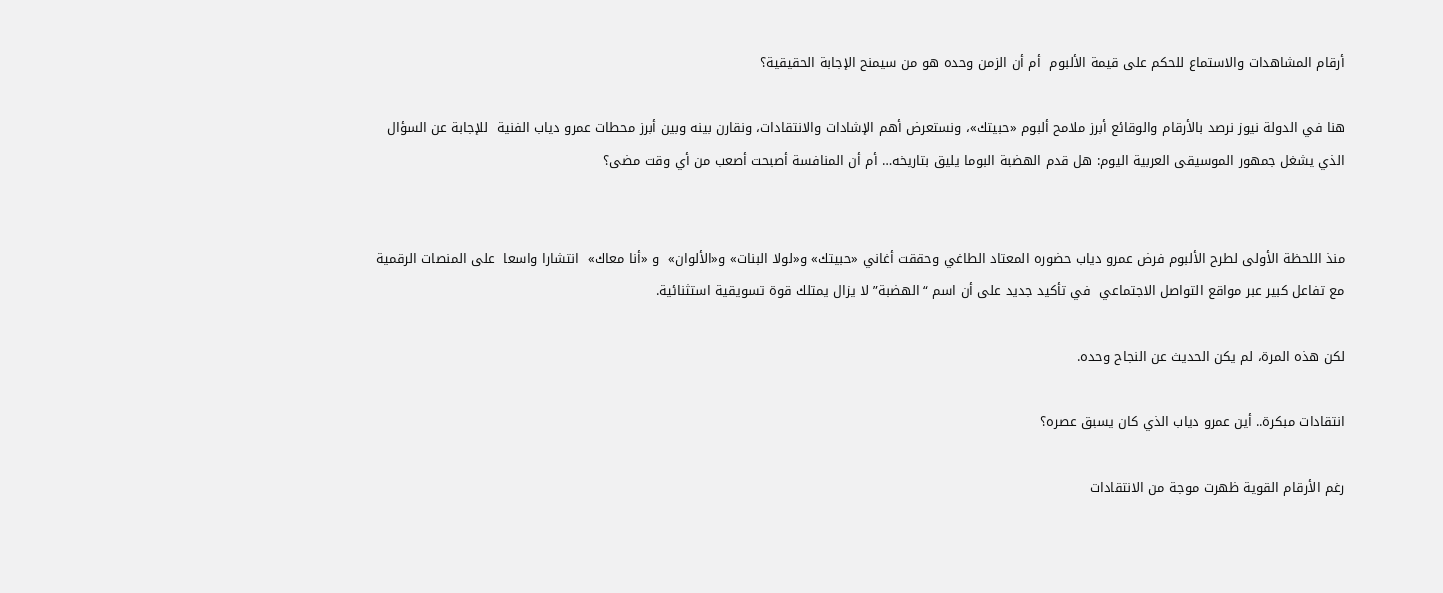أرقام المشاهدات والاستماع للحكم على قيمة الألبوم  أم أن الزمن وحده هو من سيمنح الإجابة الحقيقية؟

هنا في الدولة نيوز نرصد بالأرقام والوقائع أبرز ملامح ألبوم «حبيتك»، ونستعرض أهم الإشادات والانتقادات، ونقارن بينه وبين أبرز محطات عمرو دياب الفنية  للإجابة عن السؤال الذي يشغل جمهور الموسيقى العربية اليوم: هل قدم الهضبة البوما يليق بتاريخه… أم أن المنافسة أصبحت أصعب من أي وقت مضى؟


منذ اللحظة الأولى لطرح الألبوم فرض عمرو دياب حضوره المعتاد الطاغي وحققت أغاني «حبيتك» و«لولا البنات» و«الألوان»  و «أنا معاك»  انتشارا واسعا  على المنصات الرقمية  مع تفاعل كبير عبر مواقع التواصل الاجتماعي  في تأكيد جديد على أن اسم “الهضبة” لا يزال يمتلك قوة تسويقية استثنائية.

لكن هذه المرة، لم يكن الحديث عن النجاح وحده.

انتقادات مبكرة.. أين عمرو دياب الذي كان يسبق عصره؟

رغم الأرقام القوية ظهرت موجة من الانتقادات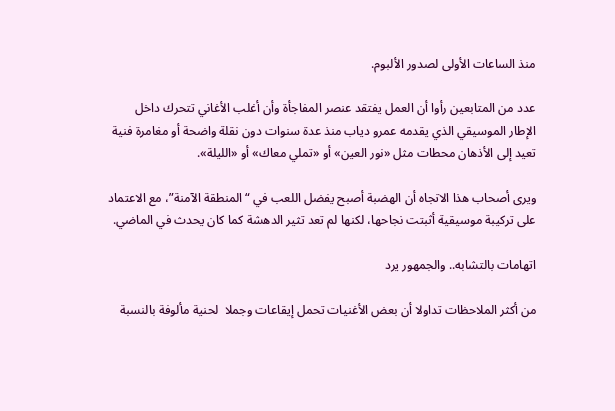منذ الساعات الأولى لصدور الألبوم.

عدد من المتابعين رأوا أن العمل يفتقد عنصر المفاجأة وأن أغلب الأغاني تتحرك داخل الإطار الموسيقي الذي يقدمه عمرو دياب منذ عدة سنوات دون نقلة واضحة أو مغامرة فنية تعيد إلى الأذهان محطات مثل «نور العين» أو «تملي معاك» أو «الليلة».

ويرى أصحاب هذا الاتجاه أن الهضبة أصبح يفضل اللعب في “المنطقة الآمنة”، مع الاعتماد على تركيبة موسيقية أثبتت نجاحها، لكنها لم تعد تثير الدهشة كما كان يحدث في الماضي.

اتهامات بالتشابه.. والجمهور يرد

من أكثر الملاحظات تداولا أن بعض الأغنيات تحمل إيقاعات وجملا  لحنية مألوفة بالنسبة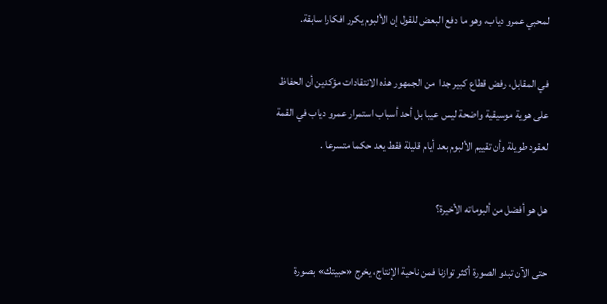لمحبي عمرو دياب، وهو ما دفع البعض للقول إن الألبوم يكرر افكارا سابقة.

في المقابل، رفض قطاع كبير جدا  من الجمهور هذه الانتقادات مؤكدين أن الحفاظ على هوية موسيقية واضحة ليس عيبا بل أحد أسباب استمرار عمرو دياب في القمة لعقود طويلة وأن تقييم الألبوم بعد أيام قليلة فقط يعد حكما متسرعا .

هل هو أفضل من ألبوماته الأخيرة؟

حتى الآن تبدو الصورة أكثر توازنا فمن ناحية الإنتاج، يخرج «حبيتك» بصورة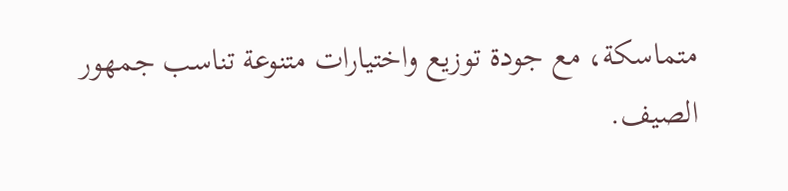متماسكة، مع جودة توزيع واختيارات متنوعة تناسب جمهور الصيف.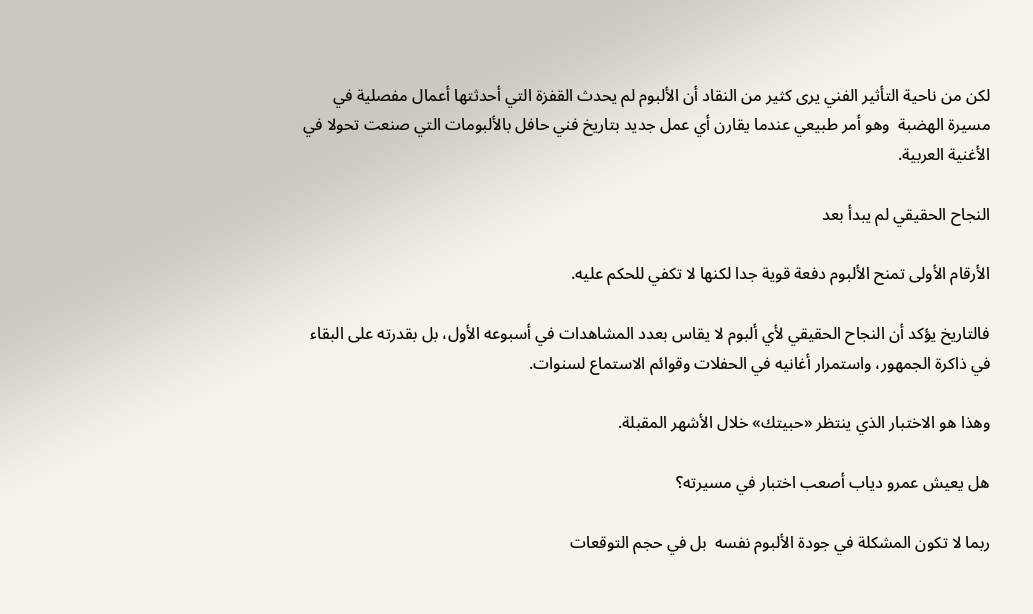لكن من ناحية التأثير الفني يرى كثير من النقاد أن الألبوم لم يحدث القفزة التي أحدثتها أعمال مفصلية في مسيرة الهضبة  وهو أمر طبيعي عندما يقارن أي عمل جديد بتاريخ فني حافل بالألبومات التي صنعت تحولا في الأغنية العربية.

النجاح الحقيقي لم يبدأ بعد

الأرقام الأولى تمنح الألبوم دفعة قوية جدا لكنها لا تكفي للحكم عليه.

فالتاريخ يؤكد أن النجاح الحقيقي لأي ألبوم لا يقاس بعدد المشاهدات في أسبوعه الأول، بل بقدرته على البقاء في ذاكرة الجمهور، واستمرار أغانيه في الحفلات وقوائم الاستماع لسنوات.

وهذا هو الاختبار الذي ينتظر «حبيتك» خلال الأشهر المقبلة.

هل يعيش عمرو دياب أصعب اختبار في مسيرته؟

ربما لا تكون المشكلة في جودة الألبوم نفسه  بل في حجم التوقعات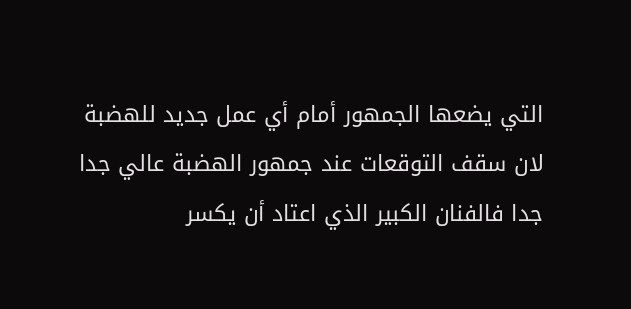التي يضعها الجمهور أمام أي عمل جديد للهضبة لان سقف التوقعات عند جمهور الهضبة عالي جدا جدا فالفنان الكبير الذي اعتاد أن يكسر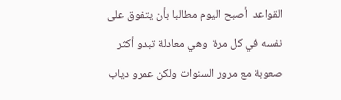القواعد  أصبح اليوم مطالبا بأن يتفوق على نفسه في كل مرة  وهي معادلة تبدو أكثر صعوبة مع مرور السنوات ولكن عمرو دياب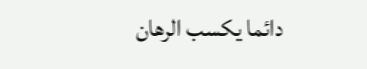دائما يكسب الرهان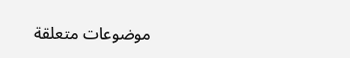موضوعات متعلقة